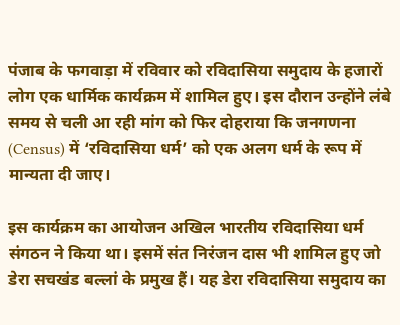पंजाब के फगवाड़ा में रविवार को रविदासिया समुदाय के हजारों लोग एक धार्मिक कार्यक्रम में शामिल हुए। इस दौरान उन्होंने लंबे समय से चली आ रही मांग को फिर दोहराया कि जनगणना (Census) में ‘रविदासिया धर्म’ को एक अलग धर्म के रूप में मान्यता दी जाए।

इस कार्यक्रम का आयोजन अखिल भारतीय रविदासिया धर्म संगठन ने किया था। इसमें संत निरंजन दास भी शामिल हुए जो डेरा सचखंड बल्लां के प्रमुख हैं। यह डेरा रविदासिया समुदाय का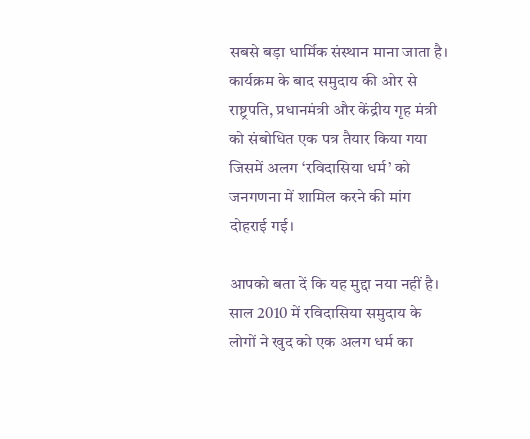सबसे बड़ा धार्मिक संस्थान माना जाता है। कार्यक्रम के बाद समुदाय की ओर से राष्ट्रपति, प्रधानमंत्री और केंद्रीय गृह मंत्री को संबोधित एक पत्र तैयार किया गया जिसमें अलग ‘रविदासिया धर्म’ को जनगणना में शामिल करने की मांग दोहराई गई।

आपको बता दें कि यह मुद्दा नया नहीं है। साल 2010 में रविदासिया समुदाय के लोगों ने खुद को एक अलग धर्म का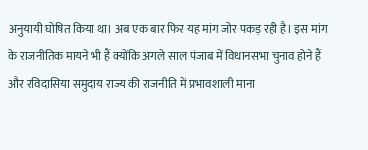अनुयायी घोषित किया था। अब एक बार फिर यह मांग जोर पकड़ रही है। इस मांग के राजनीतिक मायने भी हैं क्योंकि अगले साल पंजाब में विधानसभा चुनाव होने हैं और रविदासिया समुदाय राज्य की राजनीति में प्रभावशाली माना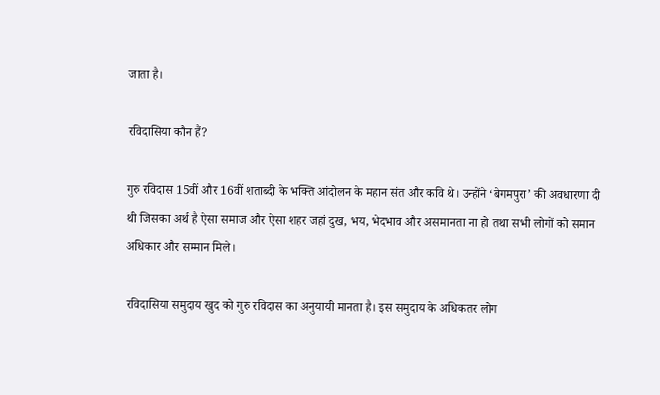जाता है।

रविदासिया कौन हैं?

गुरु रविदास 15वीं और 16वीं शताब्दी के भक्ति आंदोलन के महान संत और कवि थे। उन्होंने ‘बेगमपुरा’ की अवधारणा दी थी जिसका अर्थ है ऐसा समाज और ऐसा शहर जहां दुख, भय, भेदभाव और असमानता ना हो तथा सभी लोगों को समान अधिकार और सम्मान मिले।

रविदासिया समुदाय खुद को गुरु रविदास का अनुयायी मानता है। इस समुदाय के अधिकतर लोग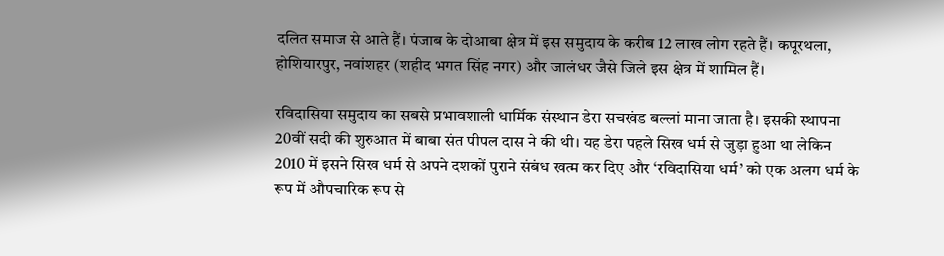दलित समाज से आते हैं। पंजाब के दोआबा क्षेत्र में इस समुदाय के करीब 12 लाख लोग रहते हैं। कपूरथला, होशियारपुर, नवांशहर (शहीद भगत सिंह नगर) और जालंधर जैसे जिले इस क्षेत्र में शामिल हैं।

रविदासिया समुदाय का सबसे प्रभावशाली धार्मिक संस्थान डेरा सचखंड बल्लां माना जाता है। इसकी स्थापना 20वीं सदी की शुरुआत में बाबा संत पीपल दास ने की थी। यह डेरा पहले सिख धर्म से जुड़ा हुआ था लेकिन 2010 में इसने सिख धर्म से अपने दशकों पुराने संबंध खत्म कर दिए और ‘रविदासिया धर्म’ को एक अलग धर्म के रूप में औपचारिक रूप से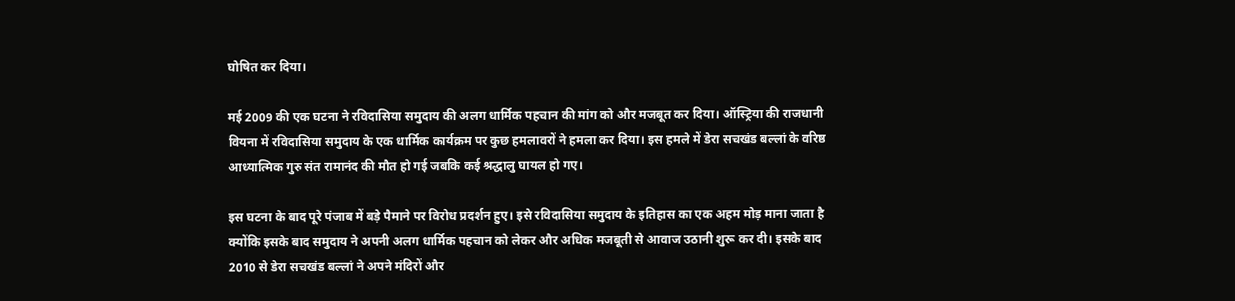घोषित कर दिया।

मई 2009 की एक घटना ने रविदासिया समुदाय की अलग धार्मिक पहचान की मांग को और मजबूत कर दिया। ऑस्ट्रिया की राजधानी वियना में रविदासिया समुदाय के एक धार्मिक कार्यक्रम पर कुछ हमलावरों ने हमला कर दिया। इस हमले में डेरा सचखंड बल्लां के वरिष्ठ आध्यात्मिक गुरु संत रामानंद की मौत हो गई जबकि कई श्रद्धालु घायल हो गए।

इस घटना के बाद पूरे पंजाब में बड़े पैमाने पर विरोध प्रदर्शन हुए। इसे रविदासिया समुदाय के इतिहास का एक अहम मोड़ माना जाता है क्योंकि इसके बाद समुदाय ने अपनी अलग धार्मिक पहचान को लेकर और अधिक मजबूती से आवाज उठानी शुरू कर दी। इसके बाद 2010 से डेरा सचखंड बल्लां ने अपने मंदिरों और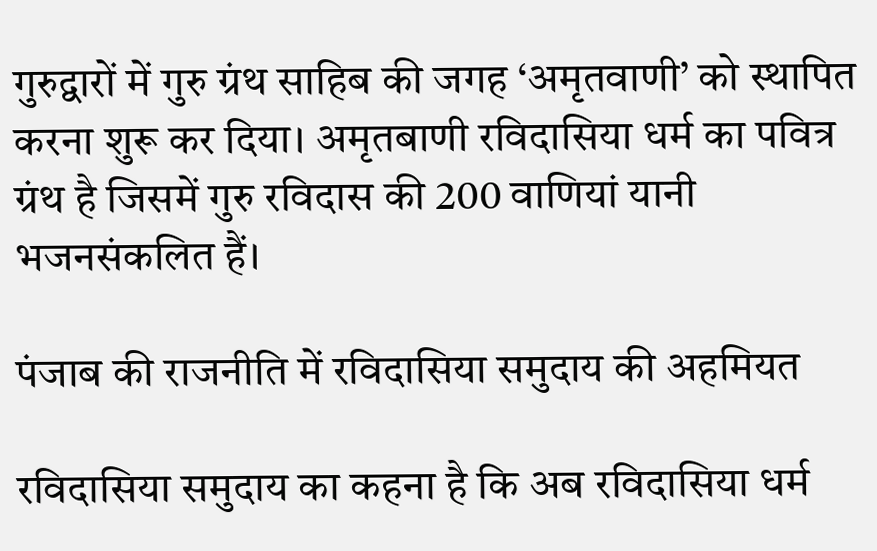गुरुद्वारों में गुरु ग्रंथ साहिब की जगह ‘अमृतवाणी’ को स्थापित करना शुरू कर दिया। अमृतबाणी रविदासिया धर्म का पवित्र ग्रंथ है जिसमें गुरु रविदास की 200 वाणियां यानी भजनसंकलित हैं।

पंजाब की राजनीति में रविदासिया समुदाय की अहमियत

रविदासिया समुदाय का कहना है कि अब रविदासिया धर्म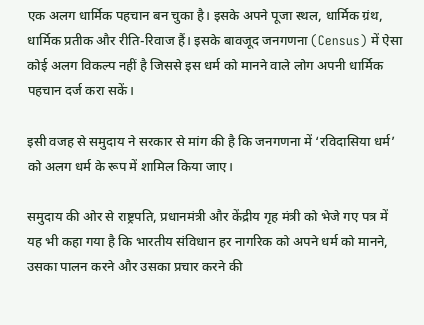एक अलग धार्मिक पहचान बन चुका है। इसके अपने पूजा स्थल, धार्मिक ग्रंथ, धार्मिक प्रतीक और रीति-रिवाज हैं। इसके बावजूद जनगणना (Census) में ऐसा कोई अलग विकल्प नहीं है जिससे इस धर्म को मानने वाले लोग अपनी धार्मिक पहचान दर्ज करा सकें।

इसी वजह से समुदाय ने सरकार से मांग की है कि जनगणना में ‘रविदासिया धर्म’ को अलग धर्म के रूप में शामिल किया जाए।

समुदाय की ओर से राष्ट्रपति, प्रधानमंत्री और केंद्रीय गृह मंत्री को भेजे गए पत्र में यह भी कहा गया है कि भारतीय संविधान हर नागरिक को अपने धर्म को मानने, उसका पालन करने और उसका प्रचार करने की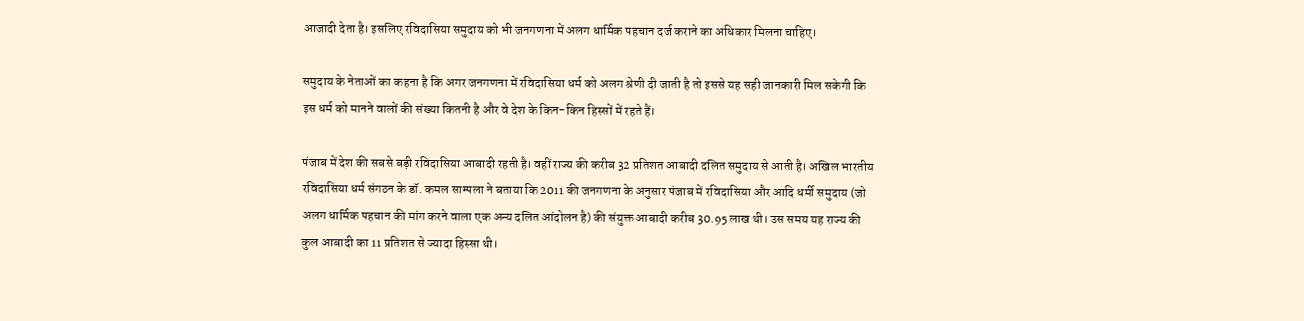आजादी देता है। इसलिए रविदासिया समुदाय को भी जनगणना में अलग धार्मिक पहचान दर्ज कराने का अधिकार मिलना चाहिए।

समुदाय के नेताओं का कहना है कि अगर जनगणना में रविदासिया धर्म को अलग श्रेणी दी जाती है तो इससे यह सही जानकारी मिल सकेगी कि इस धर्म को मानने वालों की संख्या कितनी है और वे देश के किन-किन हिस्सों में रहते हैं।

पंजाब में देश की सबसे बड़ी रविदासिया आबादी रहती है। वहीं राज्य की करीब 32 प्रतिशत आबादी दलित समुदाय से आती है। अखिल भारतीय रविदासिया धर्म संगठन के डॉ. कमल साम्पला ने बताया कि 2011 की जनगणना के अनुसार पंजाब में रविदासिया और आदि धर्मी समुदाय (जो अलग धार्मिक पहचान की मांग करने वाला एक अन्य दलित आंदोलन है) की संयुक्त आबादी करीब 30.95 लाख थी। उस समय यह राज्य की कुल आबादी का 11 प्रतिशत से ज्यादा हिस्सा थी।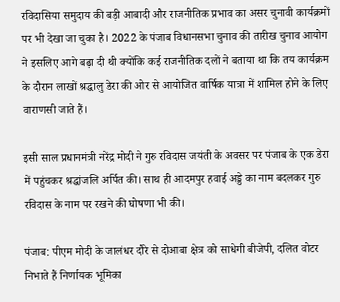रविदासिया समुदाय की बड़ी आबादी और राजनीतिक प्रभाव का असर चुनावी कार्यक्रमों पर भी देखा जा चुका है। 2022 के पंजाब विधानसभा चुनाव की तारीख चुनाव आयोग ने इसलिए आगे बढ़ा दी थी क्योंकि कई राजनीतिक दलों ने बताया था कि तय कार्यक्रम के दौरान लाखों श्रद्धालु डेरा की ओर से आयोजित वार्षिक यात्रा में शामिल होने के लिए वाराणसी जाते हैं।

इसी साल प्रधानमंत्री नरेंद्र मोदी ने गुरु रविदास जयंती के अवसर पर पंजाब के एक डेरा में पहुंचकर श्रद्धांजलि अर्पित की। साथ ही आदमपुर हवाई अड्डे का नाम बदलकर गुरु रविदास के नाम पर रखने की घोषणा भी की।

पंजाब: पीएम मोदी के जालंधर दौरे से दोआबा क्षेत्र को साधेगी बीजेपी, दलित वोटर निभाते हैं निर्णायक भूमिका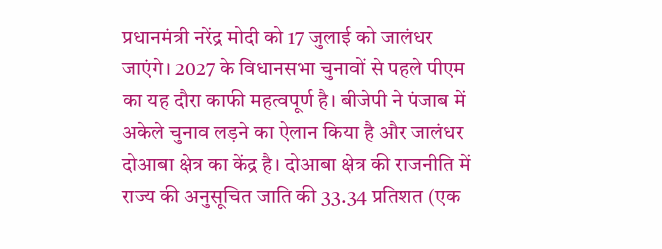प्रधानमंत्री नरेंद्र मोदी को 17 जुलाई को जालंधर जाएंगे। 2027 के विधानसभा चुनावों से पहले पीएम का यह दौरा काफी महत्वपूर्ण है। बीजेपी ने पंजाब में अकेले चुनाव लड़ने का ऐलान किया है और जालंधर दोआबा क्षेत्र का केंद्र है। दोआबा क्षेत्र की राजनीति में राज्य की अनुसूचित जाति की 33.34 प्रतिशत (एक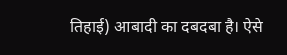तिहाई) आबादी का दबदबा है। ऐसे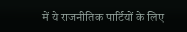में ये राजनीतिक पार्टियों के लिए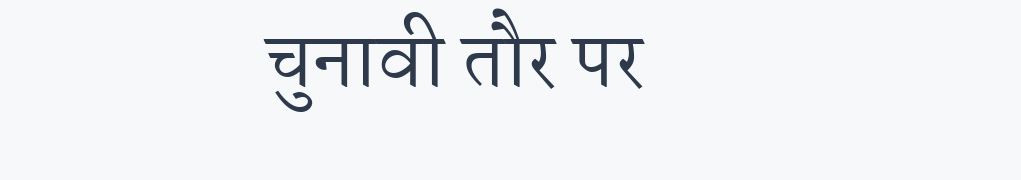चुनावी तौर पर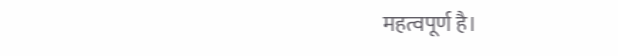महत्वपूर्ण है।